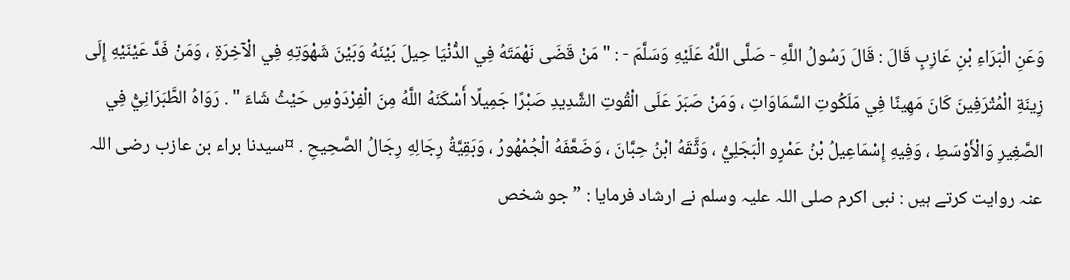وَعَنِ الْبَرَاءِ بْنِ عَازِبٍ قَالَ : قَالَ رَسُولُ اللَّهِ - صَلَّى اللَّهُ عَلَيْهِ وَسَلَّمَ - : " مَنْ قَضَى نَهْمَتَهُ فِي الدُّنْيَا حِيلَ بَيْنَهُ وَبَيْنَ شَهْوَتِهِ فِي الْآخِرَةِ ، وَمَنْ فَدَّ عَيْنَيْهِ إِلَى زِينَةِ الْمُتْرَفِينَ كَانَ مَهِينًا فِي مَلَكُوتِ السَّمَاوَاتِ ، وَمَنْ صَبَرَ عَلَى الْقُوتِ الشَّدِيدِ صَبْرًا جَمِيلًا أَسْكَنَهُ اللَّهُ مِنَ الْفِرْدَوْسِ حَيْثُ شَاءَ " . رَوَاهُ الطَّبَرَانِيُّ فِي الصَّغِيرِ وَالْأَوْسَطِ ، وَفِيهِ إِسْمَاعِيلُ بْنُ عَمْرٍو الْبَجَلِيُّ ، وَثَّقَهُ ابْنُ حِبَّانَ ، وَضَعَّفَهُ الْجُمْهُورُ ، وَبَقِيَّةُ رِجَالِهِ رِجَالُ الصَّحِيحِ . ¤سیدنا براء بن عازب رضی اللہ عنہ روایت کرتے ہیں : نبی اکرم صلی اللہ علیہ وسلم نے ارشاد فرمایا : ” جو شخص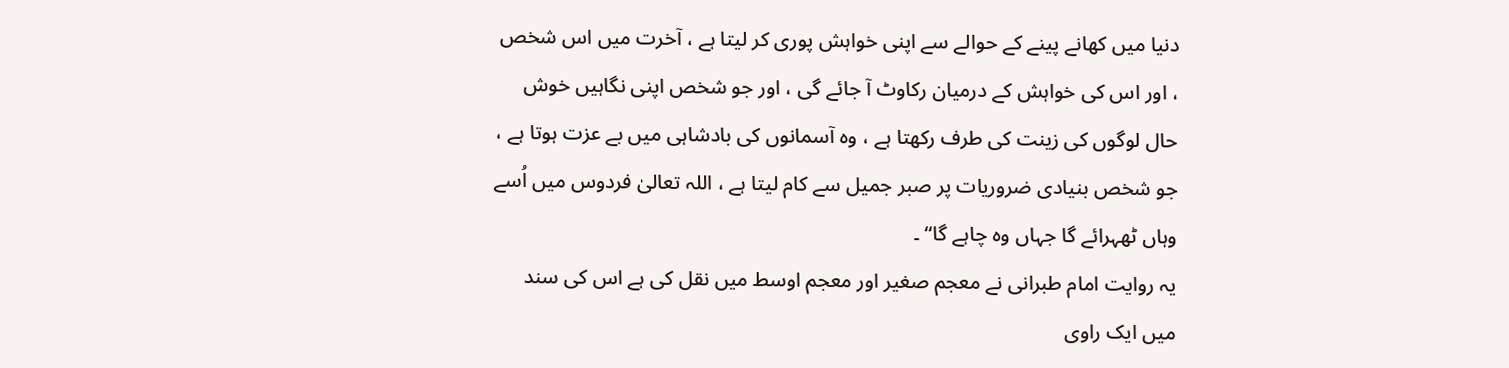دنیا میں کھانے پینے کے حوالے سے اپنی خواہش پوری کر لیتا ہے ، آخرت میں اس شخص ، اور اس کی خواہش کے درمیان رکاوٹ آ جائے گی ، اور جو شخص اپنی نگاہیں خوش حال لوگوں کی زینت کی طرف رکھتا ہے ، وہ آسمانوں کی بادشاہی میں بے عزت ہوتا ہے ، جو شخص بنیادی ضروریات پر صبر جمیل سے کام لیتا ہے ، اللہ تعالیٰ فردوس میں اُسے وہاں ٹھہرائے گا جہاں وہ چاہے گا“ ۔
یہ روایت امام طبرانی نے معجم صغیر اور معجم اوسط میں نقل کی ہے اس کی سند میں ایک راوی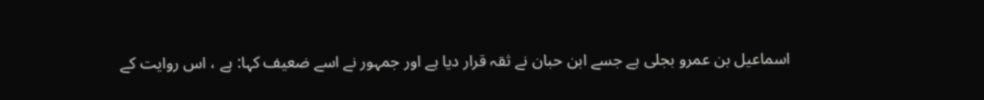اسماعیل بن عمرو بجلی ہے جسے ابن حبان نے ثقہ قرار دیا ہے اور جمہور نے اسے ضعیف کہا: ہے ، اس روایت کے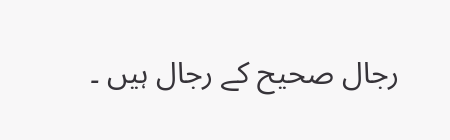رجال صحیح کے رجال ہیں ۔